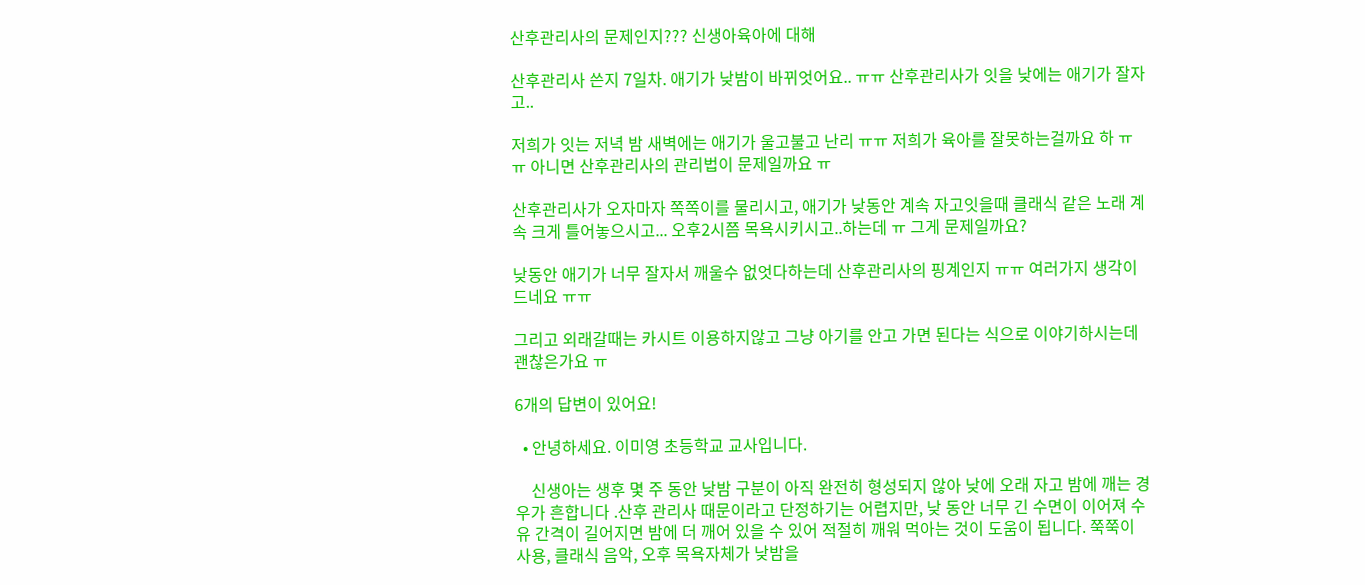산후관리사의 문제인지??? 신생아육아에 대해

산후관리사 쓴지 7일차. 애기가 낮밤이 바뀌엇어요.. ㅠㅠ 산후관리사가 잇을 낮에는 애기가 잘자고..

저희가 잇는 저녁 밤 새벽에는 애기가 울고불고 난리 ㅠㅠ 저희가 육아를 잘못하는걸까요 하 ㅠㅠ 아니면 산후관리사의 관리법이 문제일까요 ㅠ

산후관리사가 오자마자 쪽쪽이를 물리시고, 애기가 낮동안 계속 자고잇을때 클래식 같은 노래 계속 크게 틀어놓으시고... 오후2시쯤 목욕시키시고..하는데 ㅠ 그게 문제일까요?

낮동안 애기가 너무 잘자서 깨울수 없엇다하는데 산후관리사의 핑계인지 ㅠㅠ 여러가지 생각이 드네요 ㅠㅠ

그리고 외래갈때는 카시트 이용하지않고 그냥 아기를 안고 가면 된다는 식으로 이야기하시는데 괜찮은가요 ㅠ

6개의 답변이 있어요!

  • 안녕하세요. 이미영 초등학교 교사입니다.

    신생아는 생후 몇 주 동안 낮밤 구분이 아직 완전히 형성되지 않아 낮에 오래 자고 밤에 깨는 경우가 흔합니다 .산후 관리사 때문이라고 단정하기는 어렵지만, 낮 동안 너무 긴 수면이 이어져 수유 간격이 길어지면 밤에 더 깨어 있을 수 있어 적절히 깨워 먹아는 것이 도움이 됩니다. 쭉쭉이 사용, 클래식 음악, 오후 목욕자체가 낮밤을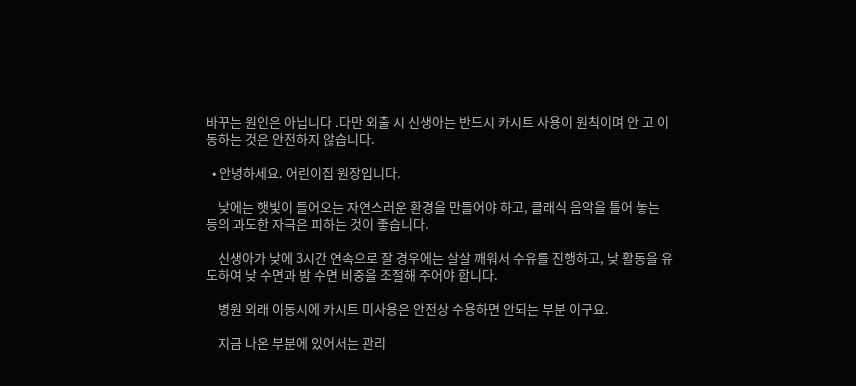바꾸는 원인은 아닙니다 .다만 외출 시 신생아는 반드시 카시트 사용이 원칙이며 안 고 이동하는 것은 안전하지 않습니다.

  • 안녕하세요. 어린이집 원장입니다.

    낮에는 햇빛이 들어오는 자연스러운 환경을 만들어야 하고, 클래식 음악을 틀어 놓는 등의 과도한 자극은 피하는 것이 좋습니다.

    신생아가 낮에 3시간 연속으로 잘 경우에는 살살 깨워서 수유를 진행하고, 낮 활동을 유도하여 낮 수면과 밤 수면 비중을 조절해 주어야 합니다.

    병원 외래 이동시에 카시트 미사용은 안전상 수용하면 안되는 부분 이구요.

    지금 나온 부분에 있어서는 관리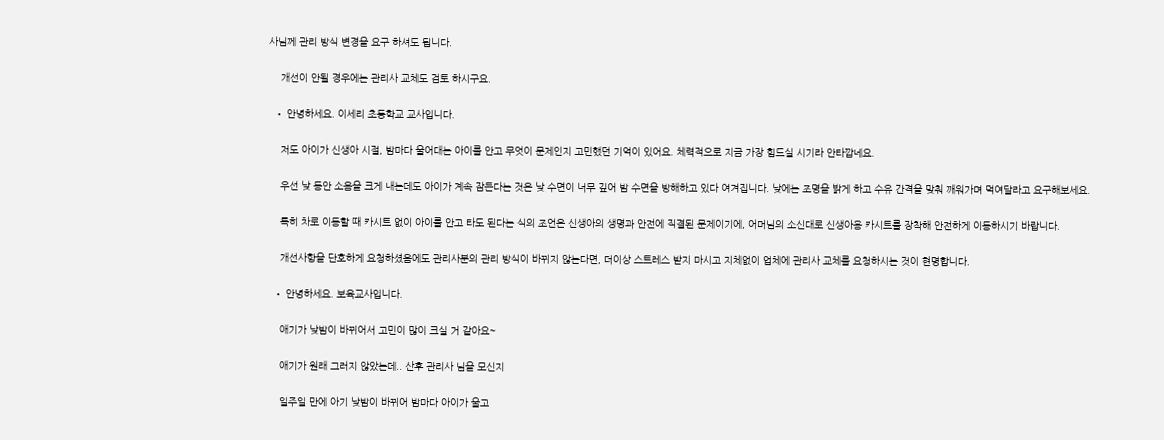사님께 관리 방식 변경을 요구 하셔도 됩니다.

    개선이 안될 경우에는 관리사 교체도 검토 하시구요.

  • 안녕하세요. 이세리 초등학교 교사입니다.

    저도 아이가 신생아 시절, 밤마다 울어대는 아이를 안고 무엇이 문제인지 고민했던 기억이 있어요. 체력적으로 지금 가장 힘드실 시기라 안타깝네요.

    우선 낮 동안 소음을 크게 내는데도 아이가 계속 잠든다는 것은 낮 수면이 너무 깊어 밤 수면을 방해하고 있다 여겨집니다. 낮에는 조명을 밝게 하고 수유 간격을 맞춰 깨워가며 먹여달라고 요구해보세요.

    특히 차로 이동할 때 카시트 없이 아이를 안고 타도 된다는 식의 조언은 신생아의 생명과 안전에 직결된 문제이기에, 어머님의 소신대로 신생아용 카시트를 장착해 안전하게 이동하시기 바랍니다.

    개선사항을 단호하게 요청하셨음에도 관리사분의 관리 방식이 바뀌지 않는다면, 더이상 스트레스 받지 마시고 지체없이 업체에 관리사 교체를 요청하시는 것이 현명합니다.

  • 안녕하세요. 보육교사입니다.

    애기가 낮밤이 바뀌어서 고민이 많이 크실 거 같아요~

    애기가 원래 그러지 않았는데.. 산후 관리사 님을 모신지

    일주일 만에 아기 낮밤이 바뀌어 밤마다 아이가 울고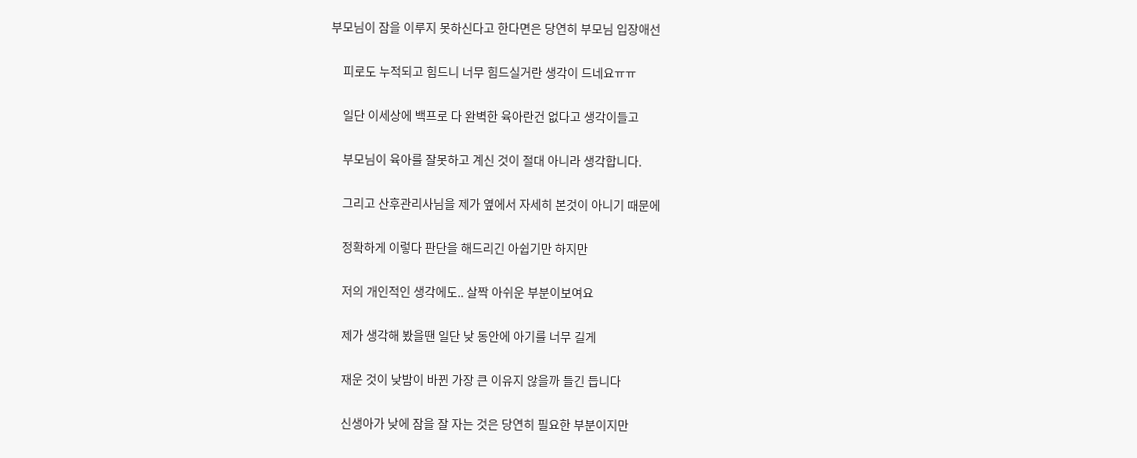부모님이 잠을 이루지 못하신다고 한다면은 당연히 부모님 입장애선

    피로도 누적되고 힘드니 너무 힘드실거란 생각이 드네요ㅠㅠ

    일단 이세상에 백프로 다 완벽한 육아란건 없다고 생각이들고

    부모님이 육아를 잘못하고 계신 것이 절대 아니라 생각합니다.

    그리고 산후관리사님을 제가 옆에서 자세히 본것이 아니기 때문에

    정확하게 이렇다 판단을 해드리긴 아쉽기만 하지만

    저의 개인적인 생각에도.. 살짝 아쉬운 부분이보여요

    제가 생각해 봤을땐 일단 낮 동안에 아기를 너무 길게

    재운 것이 낮밤이 바뀐 가장 큰 이유지 않을까 들긴 듭니다

    신생아가 낮에 잠을 잘 자는 것은 당연히 필요한 부분이지만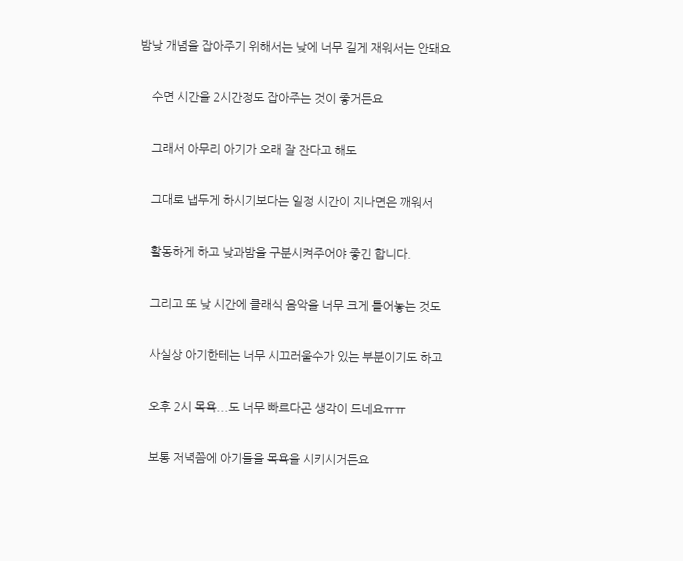밤낮 개념을 잡아주기 위해서는 낮에 너무 길게 재워서는 안돼요

    수면 시간을 2시간정도 잡아주는 것이 좋거든요

    그래서 아무리 아기가 오래 잘 잔다고 해도

    그대로 냅두게 하시기보다는 일정 시간이 지나면은 깨워서

    활동하게 하고 낮과밤을 구분시켜주어야 좋긴 합니다.

    그리고 또 낮 시간에 클래식 음악을 너무 크게 틀어놓는 것도

    사실상 아기한테는 너무 시끄러울수가 있는 부분이기도 하고

    오후 2시 목욕...도 너무 빠르다곤 생각이 드네요ㅠㅠ

    보통 저녁쯤에 아기들을 목욕을 시키시거든요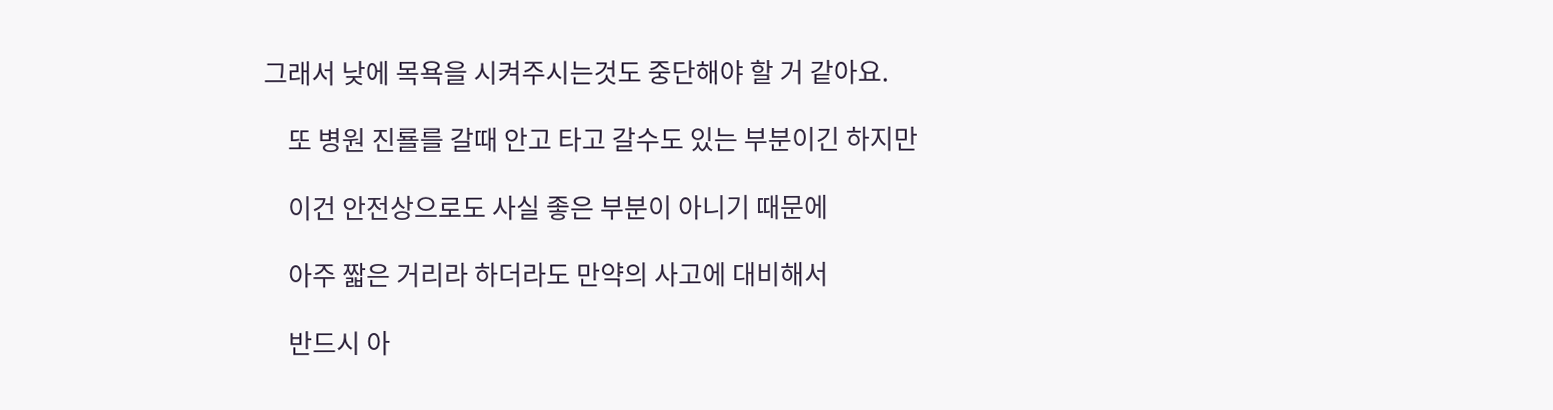그래서 낮에 목욕을 시켜주시는것도 중단해야 할 거 같아요.

    또 병원 진룔를 갈때 안고 타고 갈수도 있는 부분이긴 하지만

    이건 안전상으로도 사실 좋은 부분이 아니기 때문에

    아주 짧은 거리라 하더라도 만약의 사고에 대비해서

    반드시 아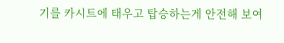기를 카시트에 태우고 탑승하는게 안전해 보여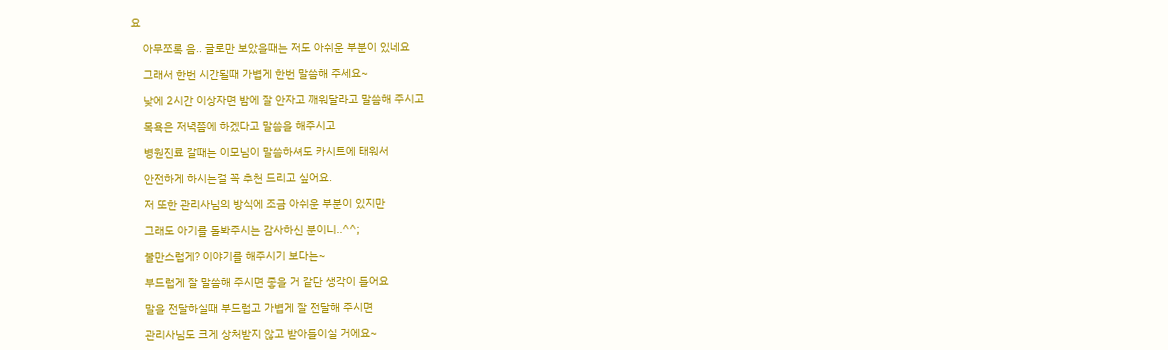요

    아무쪼록 음.. 글로만 보았을때는 저도 아쉬운 부분이 있네요

    그래서 한번 시간될때 가볍게 한번 말씀해 주세요~

    낮에 2시간 이상자면 밤에 잘 안자고 깨워달라고 말씀해 주시고

    목욕은 저녁쯤에 하겠다고 말씀을 해주시고

    병원진료 갈때는 이모님이 말씀하셔도 카시트에 태워서

    안전하게 하시는걸 꼭 추천 드리고 싶어요.

    저 또한 관리사님의 방식에 조금 아쉬운 부분이 있지만

    그래도 아기를 돌봐주시는 감사하신 분이니..^^;

    불만스럽게? 이야기를 해주시기 보다는~

    부드럽게 잘 말씀해 주시면 좋을 거 같단 생각이 들어요

    말을 전달하실때 부드럽고 가볍게 잘 전달해 주시면

    관리사님도 크게 상처받지 않고 받아들이실 거에요~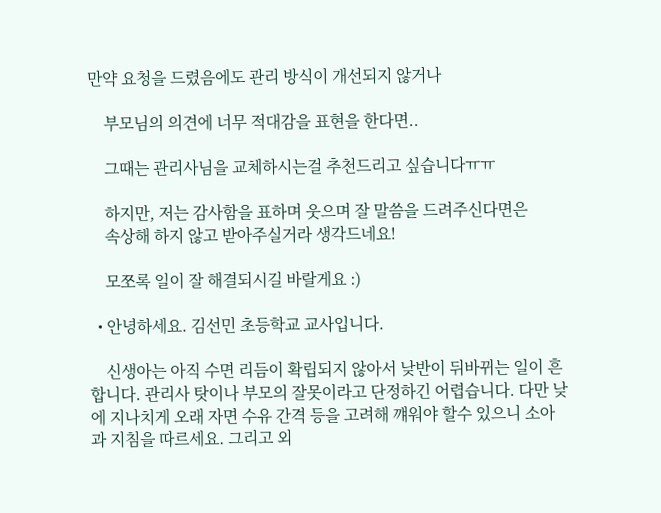만약 요청을 드렸음에도 관리 방식이 개선되지 않거나

    부모님의 의견에 너무 적대감을 표현을 한다면..

    그때는 관리사님을 교체하시는걸 추천드리고 싶습니다ㅠㅠ

    하지만, 저는 감사함을 표하며 웃으며 잘 말씀을 드려주신다면은
    속상해 하지 않고 받아주실거라 생각드네요!

    모쪼록 일이 잘 해결되시길 바랄게요 :)

  • 안녕하세요. 김선민 초등학교 교사입니다.

    신생아는 아직 수면 리듬이 확립되지 않아서 낮반이 뒤바뀌는 일이 흔합니다. 관리사 탓이나 부모의 잘못이라고 단정하긴 어렵습니다. 다만 낮에 지나치게 오래 자면 수유 간격 등을 고려해 꺠워야 할수 있으니 소아과 지침을 따르세요. 그리고 외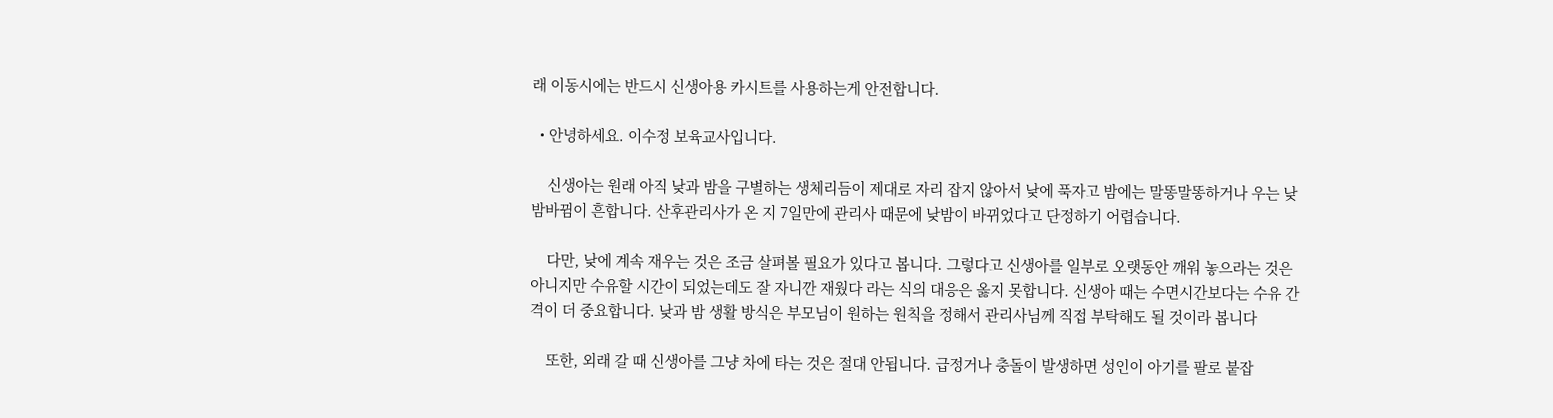래 이동시에는 반드시 신생아용 카시트를 사용하는게 안전합니다.

  • 안녕하세요. 이수정 보육교사입니다.

    신생아는 원래 아직 낮과 밤을 구별하는 생체리듬이 제대로 자리 잡지 않아서 낮에 푹자고 밤에는 말똥말똥하거나 우는 낮밤바뀜이 흔합니다. 산후관리사가 온 지 7일만에 관리사 때문에 낮밤이 바뀌었다고 단정하기 어렵습니다.

    다만, 낮에 계속 재우는 것은 조금 살펴볼 필요가 있다고 봅니다. 그렇다고 신생아를 일부로 오랫동안 깨워 놓으라는 것은 아니지만 수유할 시간이 되었는데도 잘 자니깐 재웠다 라는 식의 대응은 옳지 못합니다. 신생아 때는 수면시간보다는 수유 간격이 더 중요합니다. 낮과 밤 생활 방식은 부모님이 원하는 원칙을 정해서 관리사님께 직접 부탁해도 될 것이라 봅니다

    또한, 외래 갈 때 신생아를 그냥 차에 타는 것은 절대 안됩니다. 급정거나 충돌이 발생하면 성인이 아기를 팔로 붙잡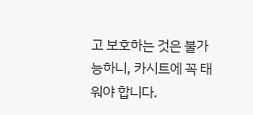고 보호하는 것은 불가능하니, 카시트에 꼭 태워야 합니다.